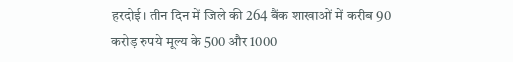हरदोई। तीन दिन में जिले की 264 बैंक शाखाओं में करीब 90 करोड़ रुपये मूल्य के 500 और 1000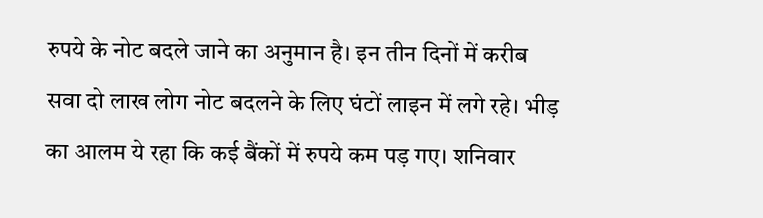रुपये के नोट बदले जाने का अनुमान है। इन तीन दिनों में करीब सवा दो लाख लोग नोट बदलने के लिए घंटों लाइन में लगे रहे। भीड़ का आलम ये रहा कि कई बैंकों में रुपये कम पड़ गए। शनिवार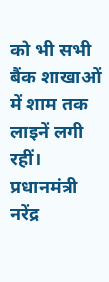को भी सभी बैंक शाखाओं में शाम तक लाइनें लगी रहीं।
प्रधानमंत्री नरेंद्र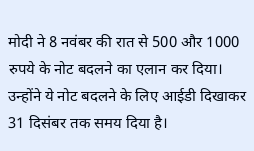मोदी ने 8 नवंबर की रात से 500 और 1000 रुपये के नोट बदलने का एलान कर दिया। उन्होंने ये नोट बदलने के लिए आईडी दिखाकर 31 दिसंबर तक समय दिया है।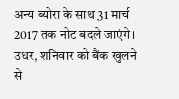अन्य ब्योरा के साथ 31 मार्च 2017 तक नोट बदले जाएंगे। उधर, शनिवार को बैंक खुलने से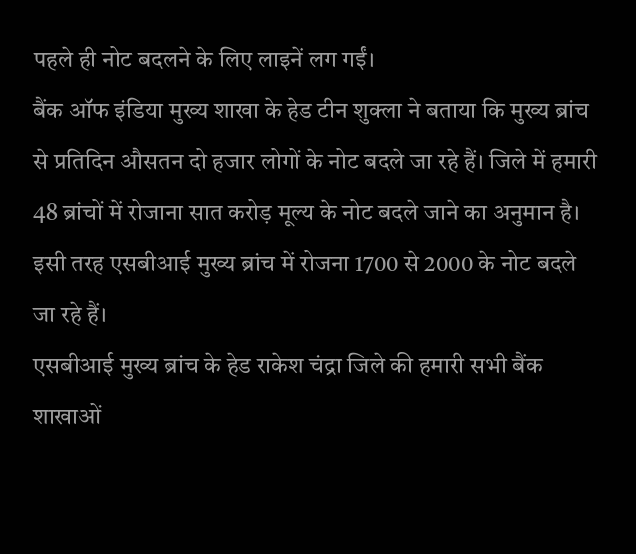पहले ही नोट बदलने के लिए लाइनें लग गईं।
बैंक ऑफ इंडिया मुख्य शाखा के हेड टीन शुक्ला ने बताया कि मुख्य ब्रांच से प्रतिदिन औसतन दो हजार लोगों के नोट बदले जा रहे हैं। जिले में हमारी 48 ब्रांचों में रोजाना सात करोड़ मूल्य के नोट बदले जाने का अनुमान है। इसी तरह एसबीआई मुख्य ब्रांच में रोजना 1700 से 2000 के नोट बदले जा रहे हैं।
एसबीआई मुख्य ब्रांच के हेड राकेश चंद्रा जिले की हमारी सभी बैंक शाखाओं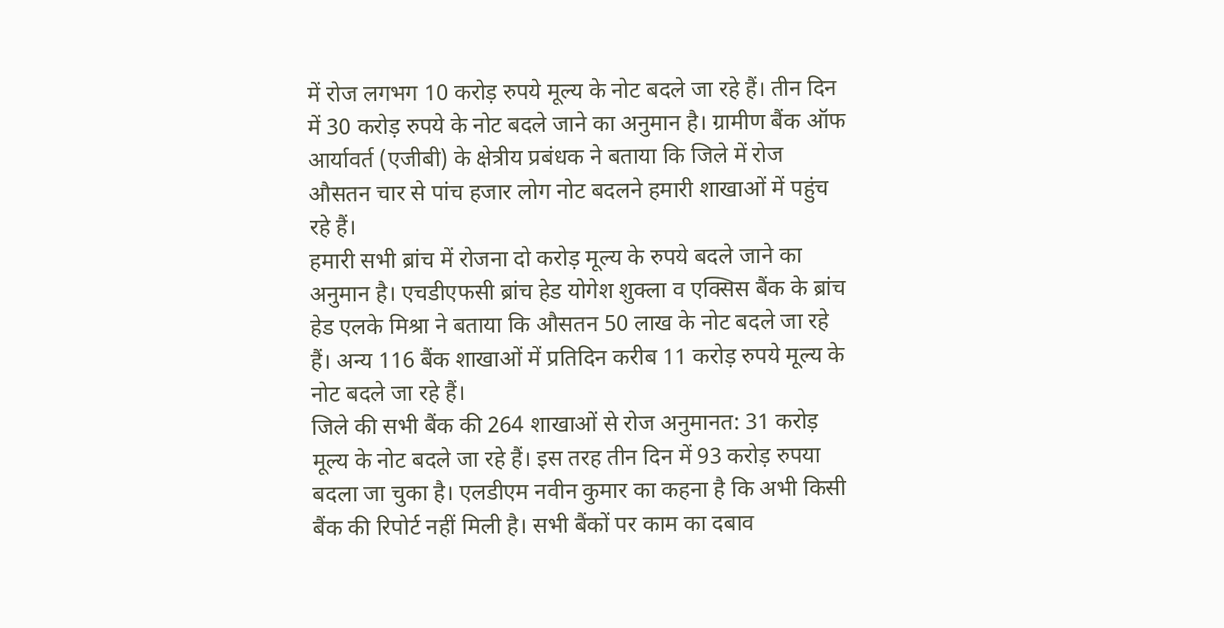में रोज लगभग 10 करोड़ रुपये मूल्य के नोट बदले जा रहे हैं। तीन दिन में 30 करोड़ रुपये के नोट बदले जाने का अनुमान है। ग्रामीण बैंक ऑफ आर्यावर्त (एजीबी) के क्षेत्रीय प्रबंधक ने बताया कि जिले में रोज औसतन चार से पांच हजार लोग नोट बदलने हमारी शाखाओं में पहुंच रहे हैं।
हमारी सभी ब्रांच में रोजना दो करोड़ मूल्य के रुपये बदले जाने का अनुमान है। एचडीएफसी ब्रांच हेड योगेश शुक्ला व एक्सिस बैंक के ब्रांच हेड एलके मिश्रा ने बताया कि औसतन 50 लाख के नोट बदले जा रहे हैं। अन्य 116 बैंक शाखाओं में प्रतिदिन करीब 11 करोड़ रुपये मूल्य के नोट बदले जा रहे हैं।
जिले की सभी बैंक की 264 शाखाओं से रोज अनुमानत: 31 करोड़ मूल्य के नोट बदले जा रहे हैं। इस तरह तीन दिन में 93 करोड़ रुपया बदला जा चुका है। एलडीएम नवीन कुमार का कहना है कि अभी किसी बैंक की रिपोर्ट नहीं मिली है। सभी बैंकों पर काम का दबाव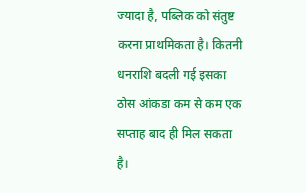ज्यादा है, पब्लिक को संतुष्ट करना प्राथमिकता है। कितनी धनराशि बदली गई इसका ठोस आंकडा कम से कम एक सप्ताह बाद ही मिल सकता है।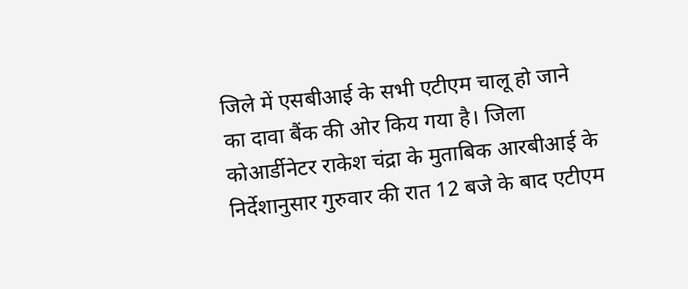जिले में एसबीआई के सभी एटीएम चालू हो जाने का दावा बैंक की ओर किय गया है। जिला कोआर्डीनेटर राकेश चंद्रा के मुताबिक आरबीआई के निर्देशानुसार गुरुवार की रात 12 बजे के बाद एटीएम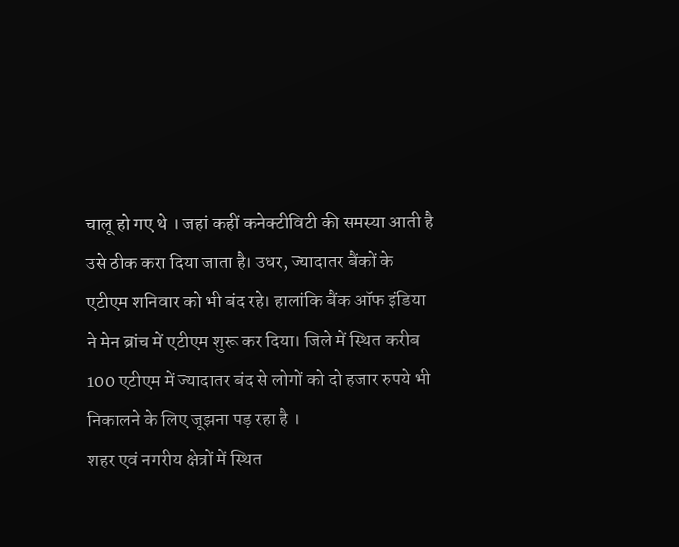चालू हो गए थे । जहां कहीं कनेक्टीविटी की समस्या आती है उसे ठीक करा दिया जाता है। उधर, ज्यादातर बैंकों के एटीएम शनिवार को भी बंद रहे। हालांकि बैंक ऑफ इंडिया ने मेन ब्रांच में एटीएम शुरू कर दिया। जिले में स्थित करीब 100 एटीएम में ज्यादातर बंद से लोगों को दो हजार रुपये भी निकालने के लिए जूझना पड़ रहा है ।
शहर एवं नगरीय क्षेत्रों में स्थित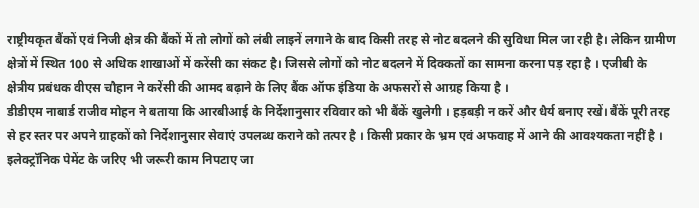राष्ट्रीयकृत बैंकों एवं निजी क्षेत्र की बैंकों में तो लोगों को लंबी लाइनें लगाने के बाद किसी तरह से नोट बदलने की सुविधा मिल जा रही है। लेकिन ग्रामीण क्षेत्रों में स्थित 100 से अधिक शाखाओं में करेंसी का संकट है। जिससे लोगों को नोट बदलने में दिक्कतों का सामना करना पड़ रहा है । एजीबी के क्षेत्रीय प्रबंधक वीएस चौहान ने करेंसी की आमद बढ़ाने के लिए बैंक ऑफ इंडिया के अफसरों से आग्रह किया है ।
डीडीएम नाबार्ड राजीव मोहन ने बताया कि आरबीआई के निर्देशानुसार रविवार को भी बैंकें खुलेगी । हड़बड़ी न करें और धैर्य बनाए रखें। बैंकें पूरी तरह से हर स्तर पर अपने ग्राहकों को निर्देशानुसार सेवाएं उपलब्ध कराने को तत्पर है । किसी प्रकार के भ्रम एवं अफवाह में आने की आवश्यकता नहीं है । इलेक्ट्रॉनिक पेमेंट के जरिए भी जरूरी काम निपटाए जा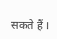सकते हैं ।